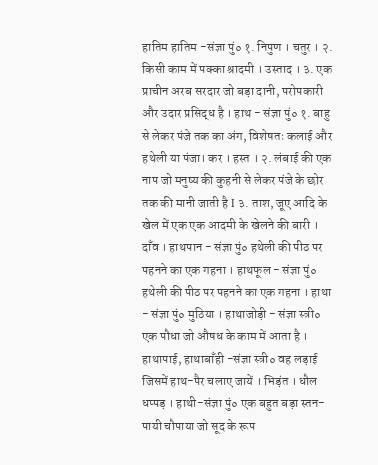हातिम हातिम -संज्ञा पुं० १. निपुण । चतुर । २. किसी काम में पक्का श्रादमी । उस्ताद । ३. एक प्राचीन अरब सरदार जो बड़ा दानी, परोपकारी और उदार प्रसिद्ध है । हाथ - संज्ञा पुं० १. बाहु से लेकर पंजे तक का अंग, विशेषतः कलाई और हथेली या पंजा। कर । हस्त । २. लंबाई की एक नाप जो मनुष्य की कुहनी से लेकर पंजे के छोर तक की मानी जाती है I ३. ताश, जूए आदि के खेल में एक एक आदमी के खेलने की बारी । दाँव । हाथपान - संज्ञा पुं० हथेली की पीठ पर पहनने का एक गहना । हाथफूल - संज्ञा पुं० हथेली की पीठ पर पहनने का एक गहना । हाथा - संज्ञा पुं० मुठिया । हाथाजोड़ी - संज्ञा स्त्री० एक पौधा जो औषध के काम में आता है । हाथापाई, हाथाबाँही -संज्ञा स्त्री० वह लड़ाई जिसमें हाथ-पैर चलाए जायें । भिड़ंत । धौल धप्पड़ । हाथी-संज्ञा पुं० एक बहुत बड़ा स्तन- पायी चौपाया जो सूद के रूप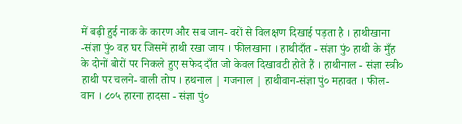में बढ़ी हुई नाक के कारण और सब जान- वरों से विलक्षण दिखाई पड़ता है । हाथीखाना -संज्ञा पुं० वह घर जिसमें हाथी रखा जाय । फीलखाना । हाथीदाँत - संज्ञा पुं० हाथी के मुँह के दोनों बोरों पर निकले हुए सफेद दाँत जो केवल दिखावटी होते हैं । हाथीनाल - संज्ञा स्त्री० हाथी पर चलने- वाली तोप । हथनाल | गजनाल | हाथीवान-संज्ञा पुं० महावत । फील- वान । ८०५ हारना हादसा - संज्ञा पुं०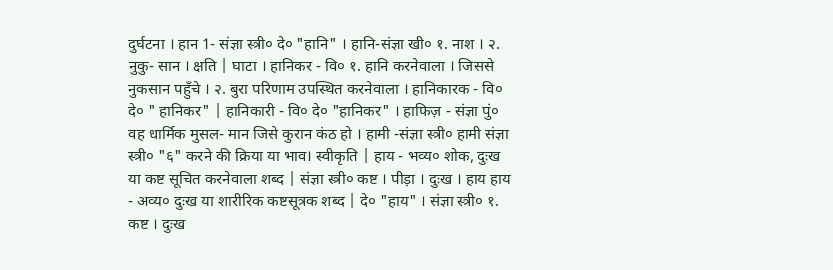दुर्घटना । हान 1- संज्ञा स्त्री० दे० "हानि" । हानि-संज्ञा खी० १. नाश । २. नुकु- सान । क्षति | घाटा । हानिकर - वि० १. हानि करनेवाला । जिससे नुकसान पहुँचे । २. बुरा परिणाम उपस्थित करनेवाला । हानिकारक - वि० दे० " हानिकर" | हानिकारी - वि० दे० "हानिकर" । हाफिज़ - संज्ञा पुं० वह धार्मिक मुसल- मान जिसे कुरान कंठ हो । हामी -संज्ञा स्त्री० हामी संज्ञा स्त्री० "६" करने की क्रिया या भाव। स्वीकृति | हाय - भव्य० शोक, दुःख या कष्ट सूचित करनेवाला शब्द | संज्ञा स्त्री० कष्ट । पीड़ा । दुःख । हाय हाय - अव्य० दुःख या शारीरिक कष्टसूत्रक शब्द | दे० "हाय" । संज्ञा स्त्री० १. कष्ट । दुःख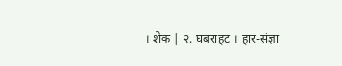। शेक | २. घबराहट । हार-संज्ञा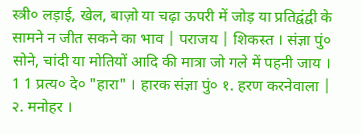स्त्री० लड़ाई, खेल, बाज़ो या चढ़ा ऊपरी में जोड़ या प्रतिद्वंद्वी के सामने न जीत सकने का भाव | पराजय | शिकस्त । संज्ञा पुं० सोने, चांदी या मोतियों आदि की मात्रा जो गले में पहनी जाय । 1 1 प्रत्य० दे० "हारा" । हारक संज्ञा पुं० १. हरण करनेवाला | २. मनोहर ।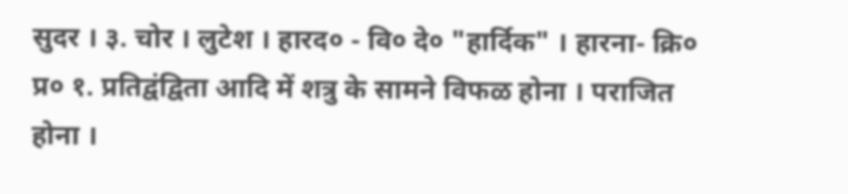सुदर । ३. चोर । लुटेश । हारद० - वि० दे० "हार्दिक" । हारना- क्रि० प्र० १. प्रतिद्वंद्विता आदि में शत्रु के सामने विफळ होना । पराजित होना ।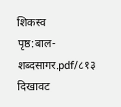शिकस्व
पृष्ठ:बाल-शब्दसागर.pdf/८१३
दिखावट